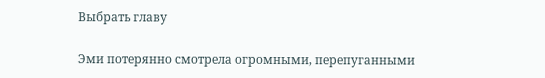Выбрать главу

Эми потерянно смотрела огромными, перепуганными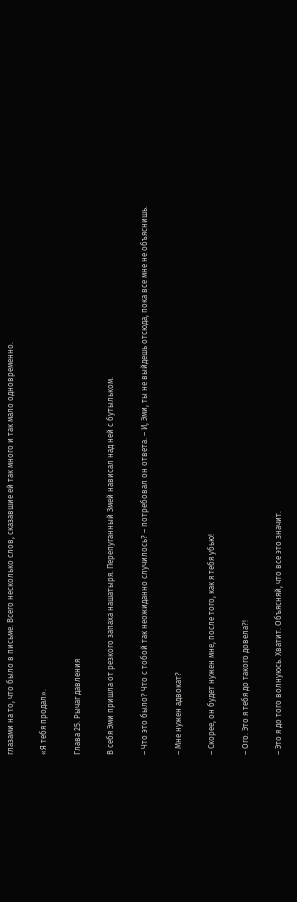глазами на то, что было в письме. Всего несколько слов, сказавшие ей так много и так мало одновременно.

«Я тебя продал».

Глава 25. Рычаг давления

В себя Эми пришла от резкого запаха нашатыря. Перепуганный Змей нависал над ней с бутыльком.

– Что это было? Что с тобой так неожиданно случилось? – потребовал он ответа. – И, Эми, ты не выйдешь отсюда, пока все мне не объяснишь.

– Мне нужен адвокат?

– Скорее, он будет нужен мне, после того, как я тебя убью!

– Ого. Это я тебя до такого довела?!

– Это я до того волнуюсь. Хватит. Объясняй, что все это значит.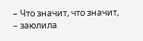– Что значит, что значит, – заюлила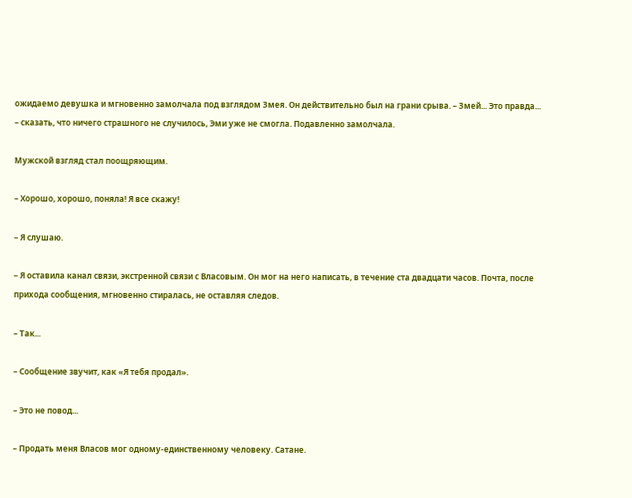ожидаемо девушка и мгновенно замолчала под взглядом Змея. Он действительно был на грани срыва. – Змей... Это правда... – сказать, что ничего страшного не случилось, Эми уже не смогла. Подавленно замолчала.

Мужской взгляд стал поощряющим.

– Хорошо, хорошо, поняла! Я все скажу!

– Я слушаю.

– Я оставила канал связи, экстренной связи с Власовым. Он мог на него написать, в течение ста двадцати часов. Почта, после прихода сообщения, мгновенно стиралась, не оставляя следов.

– Так...

– Сообщение звучит, как «Я тебя продал».

– Это не повод...

– Продать меня Власов мог одному-единственному человеку. Сатане.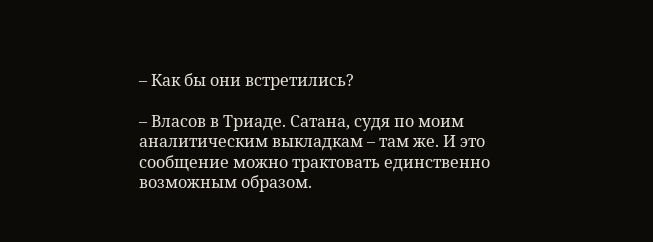– Как бы они встретились?

– Власов в Триаде. Сатана, судя по моим аналитическим выкладкам – там же. И это сообщение можно трактовать единственно возможным образом.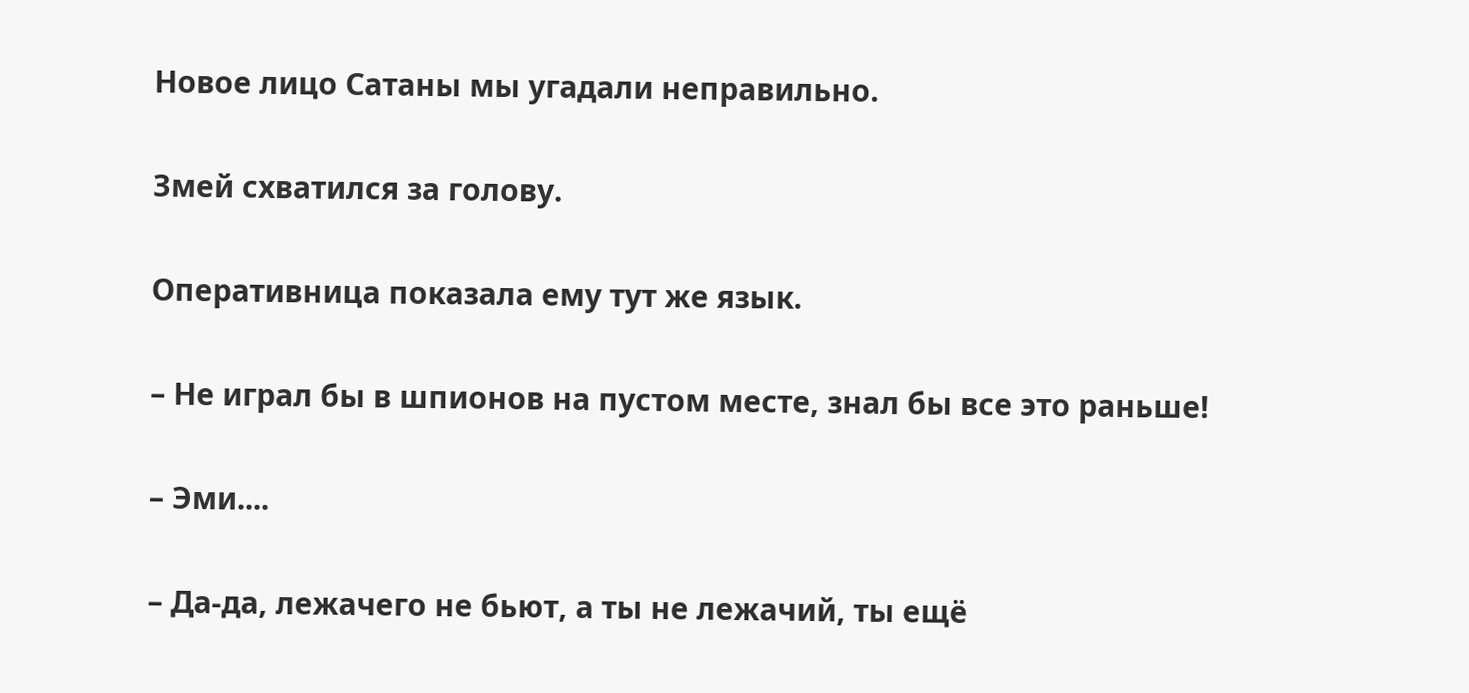Новое лицо Сатаны мы угадали неправильно.

Змей схватился за голову.

Оперативница показала ему тут же язык.

– Не играл бы в шпионов на пустом месте, знал бы все это раньше!

– Эми....

– Да-да, лежачего не бьют, а ты не лежачий, ты ещё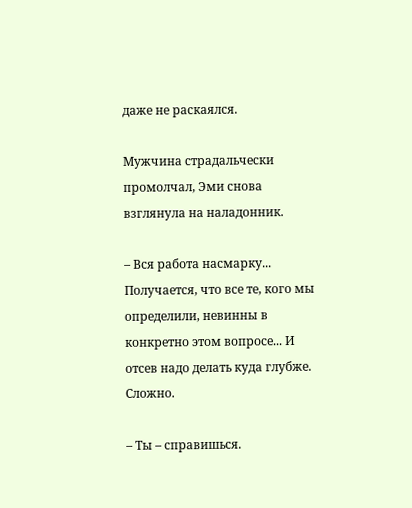даже не раскаялся.

Мужчина страдальчески промолчал, Эми снова взглянула на наладонник.

– Вся работа насмарку... Получается, что все те, кого мы определили, невинны в конкретно этом вопросе... И отсев надо делать куда глубже. Сложно.

– Ты – справишься.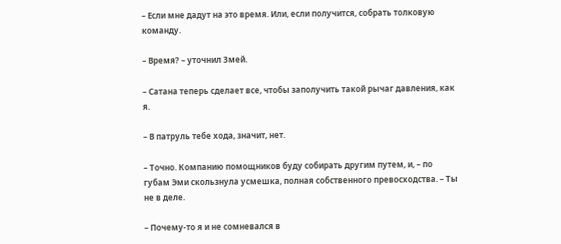– Если мне дадут на это время. Или, если получится, собрать толковую команду.

– Время? – уточнил Змей.

– Сатана теперь сделает все, чтобы заполучить такой рычаг давления, как я.

– В патруль тебе хода, значит, нет.

– Точно. Компанию помощников буду собирать другим путем, и, – по губам Эми скользнула усмешка, полная собственного превосходства. – Ты не в деле.

– Почему-то я и не сомневался в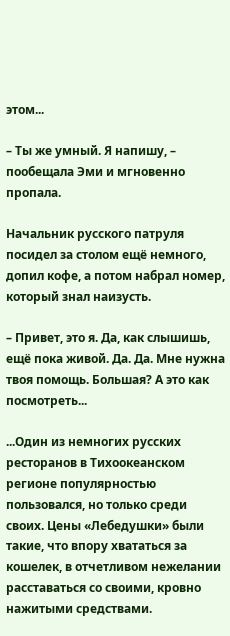этом...

– Ты же умный. Я напишу, – пообещала Эми и мгновенно пропала.

Начальник русского патруля посидел за столом ещё немного, допил кофе, а потом набрал номер, который знал наизусть.

– Привет, это я. Да, как слышишь, ещё пока живой. Да. Да. Мне нужна твоя помощь. Большая? А это как посмотреть...

...Один из немногих русских ресторанов в Тихоокеанском регионе популярностью пользовался, но только среди своих. Цены «Лебедушки» были такие, что впору хвататься за кошелек, в отчетливом нежелании расставаться со своими, кровно нажитыми средствами.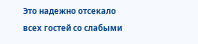Это надежно отсекало всех гостей со слабыми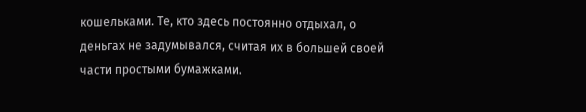кошельками. Те, кто здесь постоянно отдыхал, о деньгах не задумывался, считая их в большей своей части простыми бумажками.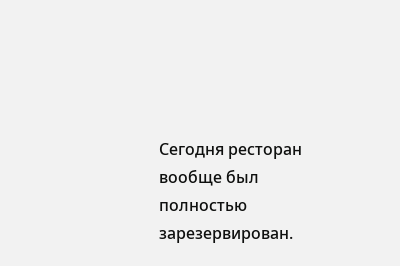Сегодня ресторан вообще был полностью зарезервирован.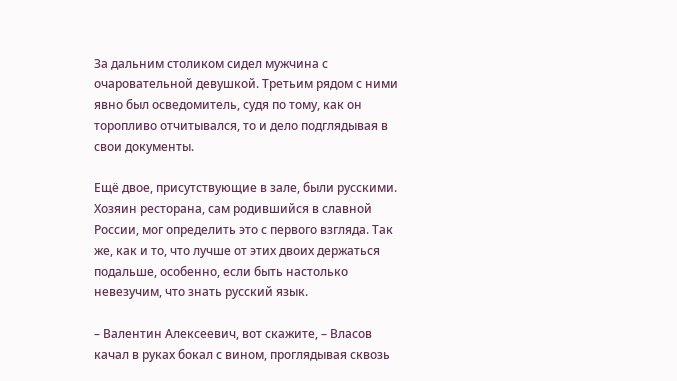За дальним столиком сидел мужчина с очаровательной девушкой. Третьим рядом с ними явно был осведомитель, судя по тому, как он торопливо отчитывался, то и дело подглядывая в свои документы.

Ещё двое, присутствующие в зале, были русскими. Хозяин ресторана, сам родившийся в славной России, мог определить это с первого взгляда. Так же, как и то, что лучше от этих двоих держаться подальше, особенно, если быть настолько невезучим, что знать русский язык.

– Валентин Алексеевич, вот скажите, – Власов качал в руках бокал с вином, проглядывая сквозь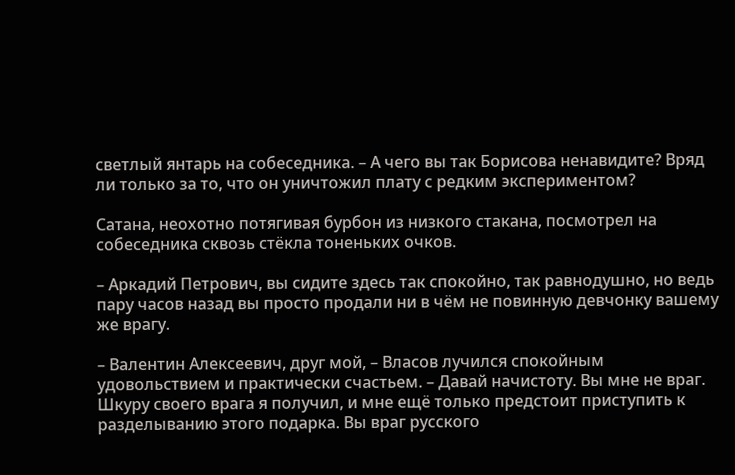светлый янтарь на собеседника. – А чего вы так Борисова ненавидите? Вряд ли только за то, что он уничтожил плату с редким экспериментом?

Сатана, неохотно потягивая бурбон из низкого стакана, посмотрел на собеседника сквозь стёкла тоненьких очков.

– Аркадий Петрович, вы сидите здесь так спокойно, так равнодушно, но ведь пару часов назад вы просто продали ни в чём не повинную девчонку вашему же врагу.

– Валентин Алексеевич, друг мой, – Власов лучился спокойным удовольствием и практически счастьем. – Давай начистоту. Вы мне не враг. Шкуру своего врага я получил, и мне ещё только предстоит приступить к разделыванию этого подарка. Вы враг русского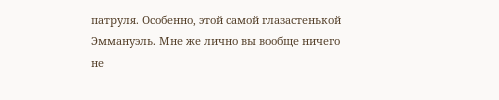патруля. Особенно, этой самой глазастенькой Эммануэль. Мне же лично вы вообще ничего не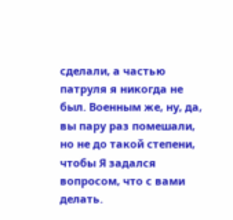сделали, а частью патруля я никогда не был. Военным же, ну, да, вы пару раз помешали, но не до такой степени, чтобы Я задался вопросом, что с вами делать.